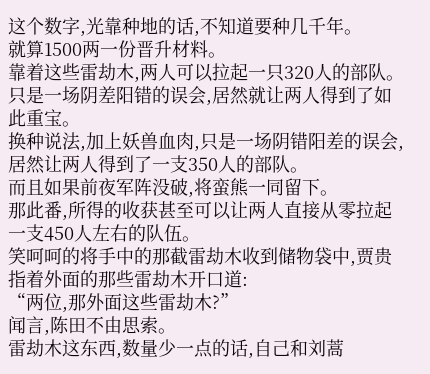这个数字,光靠种地的话,不知道要种几千年。
就算1500两一份晋升材料。
靠着这些雷劫木,两人可以拉起一只320人的部队。
只是一场阴差阳错的误会,居然就让两人得到了如此重宝。
换种说法,加上妖兽血肉,只是一场阴错阳差的误会,居然让两人得到了一支350人的部队。
而且如果前夜军阵没破,将蛮熊一同留下。
那此番,所得的收获甚至可以让两人直接从零拉起一支450人左右的队伍。
笑呵呵的将手中的那截雷劫木收到储物袋中,贾贵指着外面的那些雷劫木开口道:
“两位,那外面这些雷劫木?”
闻言,陈田不由思索。
雷劫木这东西,数量少一点的话,自己和刘蒿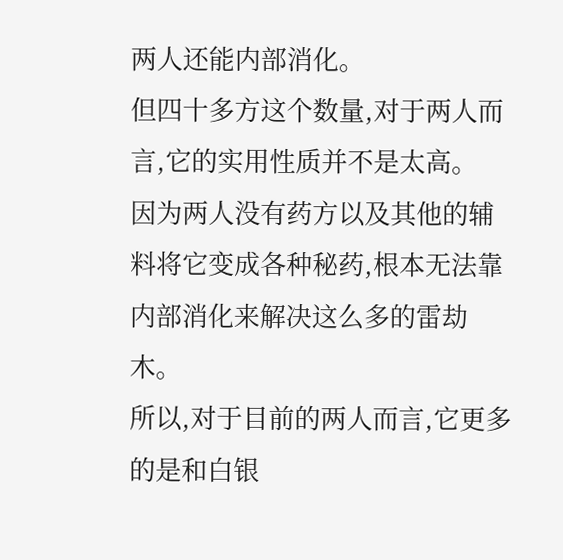两人还能内部消化。
但四十多方这个数量,对于两人而言,它的实用性质并不是太高。
因为两人没有药方以及其他的辅料将它变成各种秘药,根本无法靠内部消化来解决这么多的雷劫木。
所以,对于目前的两人而言,它更多的是和白银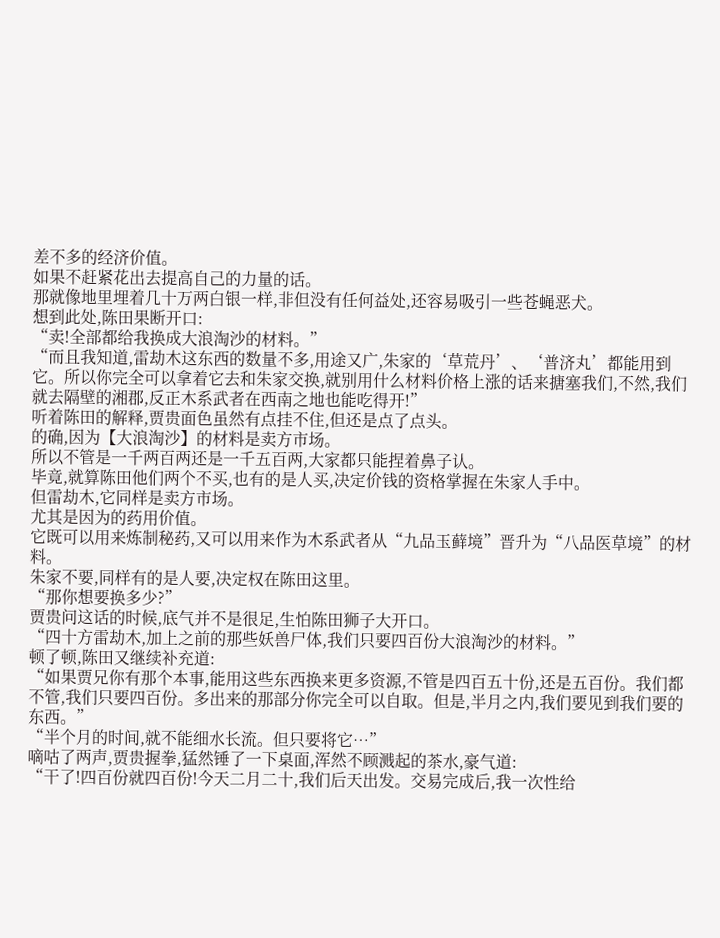差不多的经济价值。
如果不赶紧花出去提高自己的力量的话。
那就像地里埋着几十万两白银一样,非但没有任何益处,还容易吸引一些苍蝇恶犬。
想到此处,陈田果断开口:
“卖!全部都给我换成大浪淘沙的材料。”
“而且我知道,雷劫木这东西的数量不多,用途又广,朱家的‘草荒丹’、‘普济丸’都能用到它。所以你完全可以拿着它去和朱家交换,就别用什么材料价格上涨的话来搪塞我们,不然,我们就去隔壁的湘郡,反正木系武者在西南之地也能吃得开!”
听着陈田的解释,贾贵面色虽然有点挂不住,但还是点了点头。
的确,因为【大浪淘沙】的材料是卖方市场。
所以不管是一千两百两还是一千五百两,大家都只能捏着鼻子认。
毕竟,就算陈田他们两个不买,也有的是人买,决定价钱的资格掌握在朱家人手中。
但雷劫木,它同样是卖方市场。
尤其是因为的药用价值。
它既可以用来炼制秘药,又可以用来作为木系武者从“九品玉藓境”晋升为“八品医草境”的材料。
朱家不要,同样有的是人要,决定权在陈田这里。
“那你想要换多少?”
贾贵问这话的时候,底气并不是很足,生怕陈田狮子大开口。
“四十方雷劫木,加上之前的那些妖兽尸体,我们只要四百份大浪淘沙的材料。”
顿了顿,陈田又继续补充道:
“如果贾兄你有那个本事,能用这些东西换来更多资源,不管是四百五十份,还是五百份。我们都不管,我们只要四百份。多出来的那部分你完全可以自取。但是,半月之内,我们要见到我们要的东西。”
“半个月的时间,就不能细水长流。但只要将它…”
嘀咕了两声,贾贵握拳,猛然锤了一下桌面,浑然不顾溅起的茶水,豪气道:
“干了!四百份就四百份!今天二月二十,我们后天出发。交易完成后,我一次性给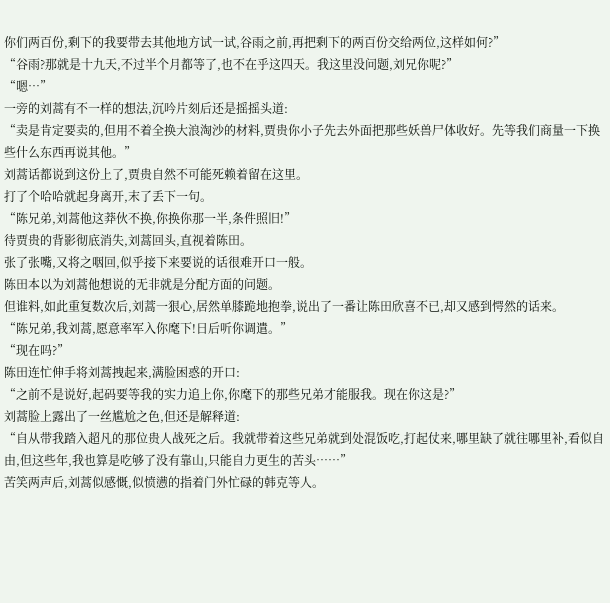你们两百份,剩下的我要带去其他地方试一试,谷雨之前,再把剩下的两百份交给两位,这样如何?”
“谷雨?那就是十九天,不过半个月都等了,也不在乎这四天。我这里没问题,刘兄你呢?”
“嗯…”
一旁的刘蒿有不一样的想法,沉吟片刻后还是摇摇头道:
“卖是肯定要卖的,但用不着全换大浪淘沙的材料,贾贵你小子先去外面把那些妖兽尸体收好。先等我们商量一下换些什么东西再说其他。”
刘蒿话都说到这份上了,贾贵自然不可能死赖着留在这里。
打了个哈哈就起身离开,末了丢下一句。
“陈兄弟,刘蒿他这莽伙不换,你换你那一半,条件照旧!”
待贾贵的背影彻底消失,刘蒿回头,直视着陈田。
张了张嘴,又将之咽回,似乎接下来要说的话很难开口一般。
陈田本以为刘蒿他想说的无非就是分配方面的问题。
但谁料,如此重复数次后,刘蒿一狠心,居然单膝跪地抱拳,说出了一番让陈田欣喜不已,却又感到愕然的话来。
“陈兄弟,我刘蒿,愿意率军入你麾下!日后听你调遣。”
“现在吗?”
陈田连忙伸手将刘蒿拽起来,满脸困惑的开口:
“之前不是说好,起码要等我的实力追上你,你麾下的那些兄弟才能服我。现在你这是?”
刘蒿脸上露出了一丝尴尬之色,但还是解释道:
“自从带我踏入超凡的那位贵人战死之后。我就带着这些兄弟就到处混饭吃,打起仗来,哪里缺了就往哪里补,看似自由,但这些年,我也算是吃够了没有靠山,只能自力更生的苦头……”
苦笑两声后,刘蒿似感慨,似愤懑的指着门外忙碌的韩克等人。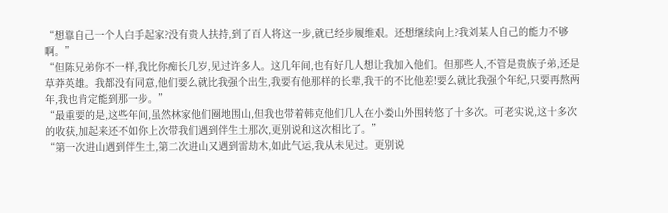“想靠自己一个人白手起家?没有贵人扶持,到了百人将这一步,就已经步履维艰。还想继续向上?我刘某人自己的能力不够啊。”
“但陈兄弟你不一样,我比你痴长几岁,见过许多人。这几年间,也有好几人想让我加入他们。但那些人,不管是贵族子弟,还是草莽英雄。我都没有同意,他们要么就比我强个出生,我要有他那样的长辈,我干的不比他差!要么就比我强个年纪,只要再熬两年,我也肯定能到那一步。”
“最重要的是,这些年间,虽然林家他们圈地围山,但我也带着韩克他们几人在小娄山外围转悠了十多次。可老实说,这十多次的收获,加起来还不如你上次带我们遇到伴生土那次,更别说和这次相比了。”
“第一次进山遇到伴生土,第二次进山又遇到雷劫木,如此气运,我从未见过。更别说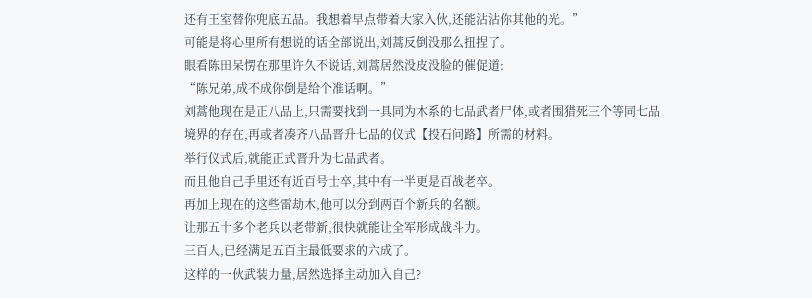还有王室替你兜底五品。我想着早点带着大家入伙,还能沾沾你其他的光。”
可能是将心里所有想说的话全部说出,刘蒿反倒没那么扭捏了。
眼看陈田呆愣在那里许久不说话,刘蒿居然没皮没脸的催促道:
“陈兄弟,成不成你倒是给个准话啊。”
刘蒿他现在是正八品上,只需要找到一具同为木系的七品武者尸体,或者围猎死三个等同七品境界的存在,再或者凑齐八品晋升七品的仪式【投石问路】所需的材料。
举行仪式后,就能正式晋升为七品武者。
而且他自己手里还有近百号士卒,其中有一半更是百战老卒。
再加上现在的这些雷劫木,他可以分到两百个新兵的名额。
让那五十多个老兵以老带新,很快就能让全军形成战斗力。
三百人,已经满足五百主最低要求的六成了。
这样的一伙武装力量,居然选择主动加入自己?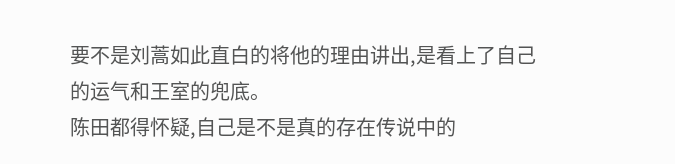要不是刘蒿如此直白的将他的理由讲出,是看上了自己的运气和王室的兜底。
陈田都得怀疑,自己是不是真的存在传说中的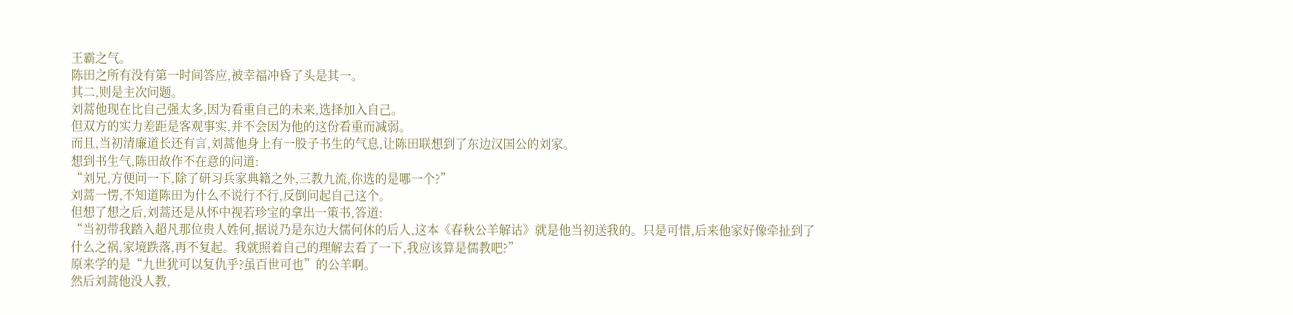王霸之气。
陈田之所有没有第一时间答应,被幸福冲昏了头是其一。
其二,则是主次问题。
刘蒿他现在比自己强太多,因为看重自己的未来,选择加入自己。
但双方的实力差距是客观事实,并不会因为他的这份看重而减弱。
而且,当初清廉道长还有言,刘蒿他身上有一股子书生的气息,让陈田联想到了东边汉国公的刘家。
想到书生气,陈田故作不在意的问道:
“刘兄,方便问一下,除了研习兵家典籍之外,三教九流,你选的是哪一个?”
刘蒿一愣,不知道陈田为什么不说行不行,反倒问起自己这个。
但想了想之后,刘蒿还是从怀中视若珍宝的拿出一策书,答道:
“当初带我踏入超凡那位贵人姓何,据说乃是东边大儒何休的后人,这本《春秋公羊解诂》就是他当初送我的。只是可惜,后来他家好像牵扯到了什么之祸,家境跌落,再不复起。我就照着自己的理解去看了一下,我应该算是儒教吧?”
原来学的是“九世犹可以复仇乎?虽百世可也”的公羊啊。
然后刘蒿他没人教,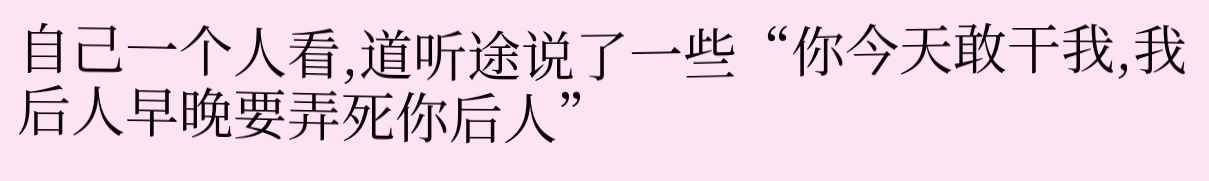自己一个人看,道听途说了一些“你今天敢干我,我后人早晚要弄死你后人”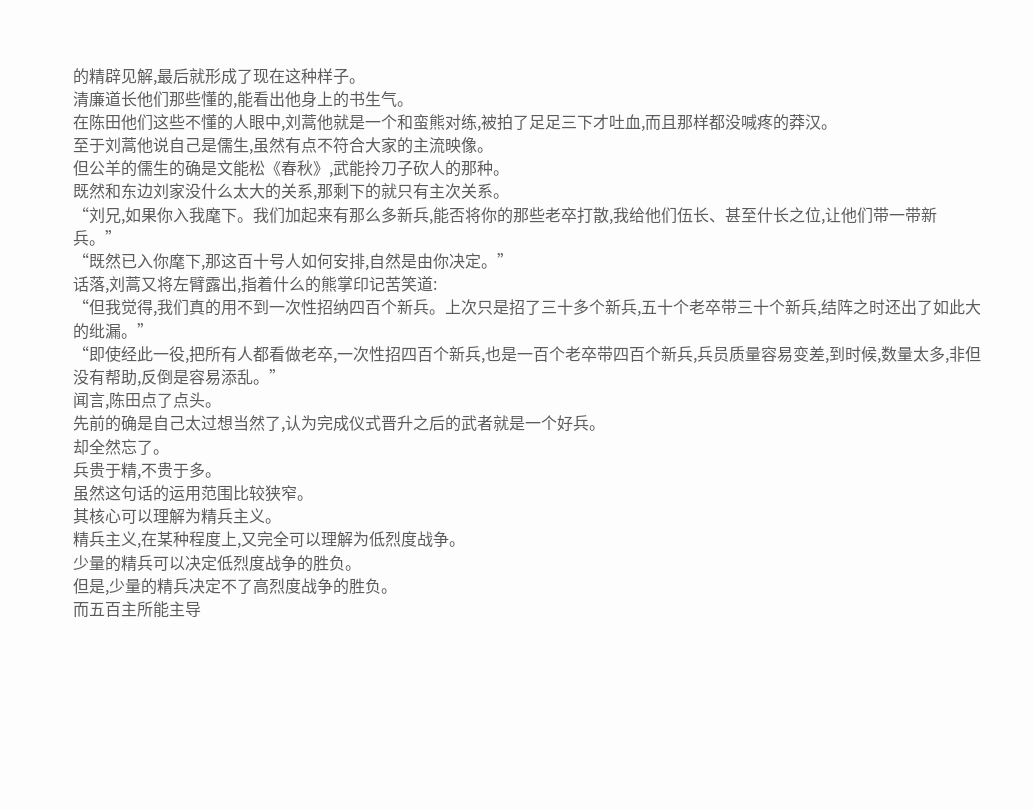的精辟见解,最后就形成了现在这种样子。
清廉道长他们那些懂的,能看出他身上的书生气。
在陈田他们这些不懂的人眼中,刘蒿他就是一个和蛮熊对练,被拍了足足三下才吐血,而且那样都没喊疼的莽汉。
至于刘蒿他说自己是儒生,虽然有点不符合大家的主流映像。
但公羊的儒生的确是文能松《春秋》,武能拎刀子砍人的那种。
既然和东边刘家没什么太大的关系,那剩下的就只有主次关系。
“刘兄,如果你入我麾下。我们加起来有那么多新兵,能否将你的那些老卒打散,我给他们伍长、甚至什长之位,让他们带一带新兵。”
“既然已入你麾下,那这百十号人如何安排,自然是由你决定。”
话落,刘蒿又将左臂露出,指着什么的熊掌印记苦笑道:
“但我觉得,我们真的用不到一次性招纳四百个新兵。上次只是招了三十多个新兵,五十个老卒带三十个新兵,结阵之时还出了如此大的纰漏。”
“即使经此一役,把所有人都看做老卒,一次性招四百个新兵,也是一百个老卒带四百个新兵,兵员质量容易变差,到时候,数量太多,非但没有帮助,反倒是容易添乱。”
闻言,陈田点了点头。
先前的确是自己太过想当然了,认为完成仪式晋升之后的武者就是一个好兵。
却全然忘了。
兵贵于精,不贵于多。
虽然这句话的运用范围比较狭窄。
其核心可以理解为精兵主义。
精兵主义,在某种程度上,又完全可以理解为低烈度战争。
少量的精兵可以决定低烈度战争的胜负。
但是,少量的精兵决定不了高烈度战争的胜负。
而五百主所能主导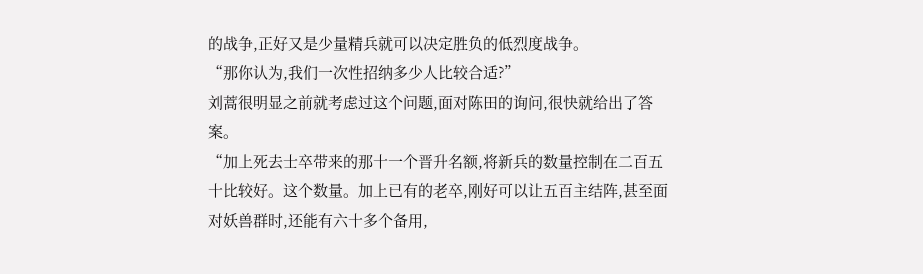的战争,正好又是少量精兵就可以决定胜负的低烈度战争。
“那你认为,我们一次性招纳多少人比较合适?”
刘蒿很明显之前就考虑过这个问题,面对陈田的询问,很快就给出了答案。
“加上死去士卒带来的那十一个晋升名额,将新兵的数量控制在二百五十比较好。这个数量。加上已有的老卒,刚好可以让五百主结阵,甚至面对妖兽群时,还能有六十多个备用,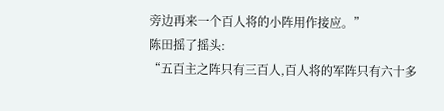旁边再来一个百人将的小阵用作接应。”
陈田摇了摇头:
“五百主之阵只有三百人,百人将的军阵只有六十多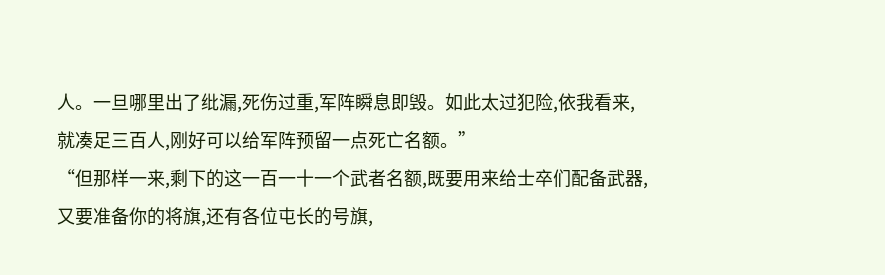人。一旦哪里出了纰漏,死伤过重,军阵瞬息即毁。如此太过犯险,依我看来,就凑足三百人,刚好可以给军阵预留一点死亡名额。”
“但那样一来,剩下的这一百一十一个武者名额,既要用来给士卒们配备武器,又要准备你的将旗,还有各位屯长的号旗,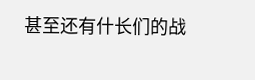甚至还有什长们的战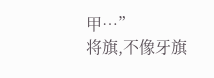甲…”
将旗,不像牙旗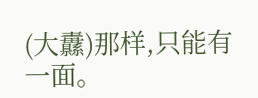(大纛)那样,只能有一面。